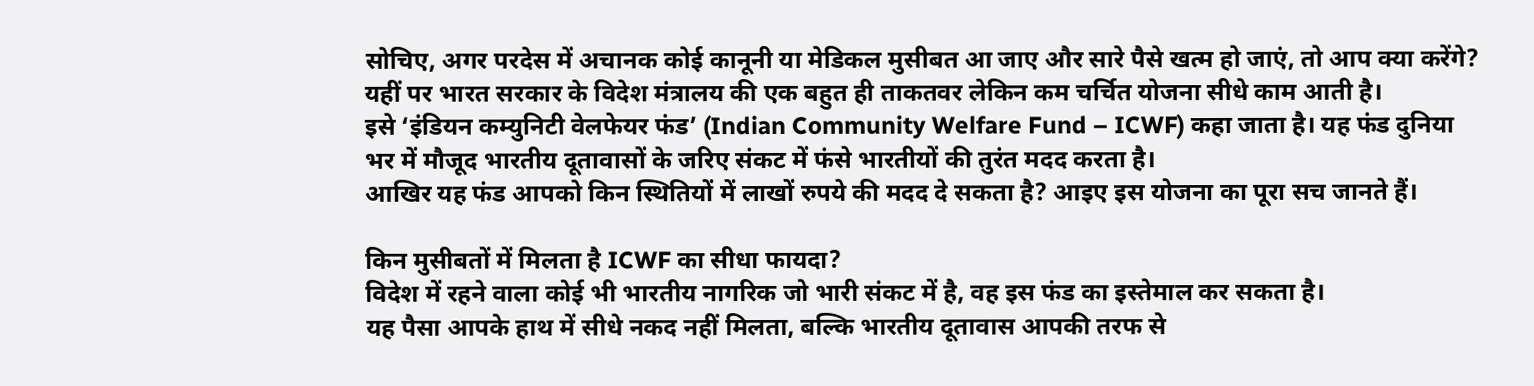सोचिए, अगर परदेस में अचानक कोई कानूनी या मेडिकल मुसीबत आ जाए और सारे पैसे खत्म हो जाएं, तो आप क्या करेंगे?
यहीं पर भारत सरकार के विदेश मंत्रालय की एक बहुत ही ताकतवर लेकिन कम चर्चित योजना सीधे काम आती है।
इसे ‘इंडियन कम्युनिटी वेलफेयर फंड’ (Indian Community Welfare Fund – ICWF) कहा जाता है। यह फंड दुनिया भर में मौजूद भारतीय दूतावासों के जरिए संकट में फंसे भारतीयों की तुरंत मदद करता है।
आखिर यह फंड आपको किन स्थितियों में लाखों रुपये की मदद दे सकता है? आइए इस योजना का पूरा सच जानते हैं।

किन मुसीबतों में मिलता है ICWF का सीधा फायदा?
विदेश में रहने वाला कोई भी भारतीय नागरिक जो भारी संकट में है, वह इस फंड का इस्तेमाल कर सकता है।
यह पैसा आपके हाथ में सीधे नकद नहीं मिलता, बल्कि भारतीय दूतावास आपकी तरफ से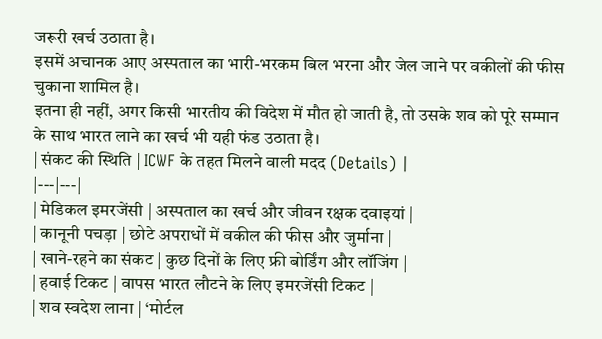जरूरी खर्च उठाता है।
इसमें अचानक आए अस्पताल का भारी-भरकम बिल भरना और जेल जाने पर वकीलों की फीस चुकाना शामिल है।
इतना ही नहीं, अगर किसी भारतीय की विदेश में मौत हो जाती है, तो उसके शव को पूरे सम्मान के साथ भारत लाने का खर्च भी यही फंड उठाता है।
| संकट की स्थिति | ICWF के तहत मिलने वाली मदद (Details) |
|---|---|
| मेडिकल इमरजेंसी | अस्पताल का खर्च और जीवन रक्षक दवाइयां |
| कानूनी पचड़ा | छोटे अपराधों में वकील की फीस और जुर्माना |
| खाने-रहने का संकट | कुछ दिनों के लिए फ्री बोर्डिंग और लॉजिंग |
| हवाई टिकट | वापस भारत लौटने के लिए इमरजेंसी टिकट |
| शव स्वदेश लाना | ‘मोर्टल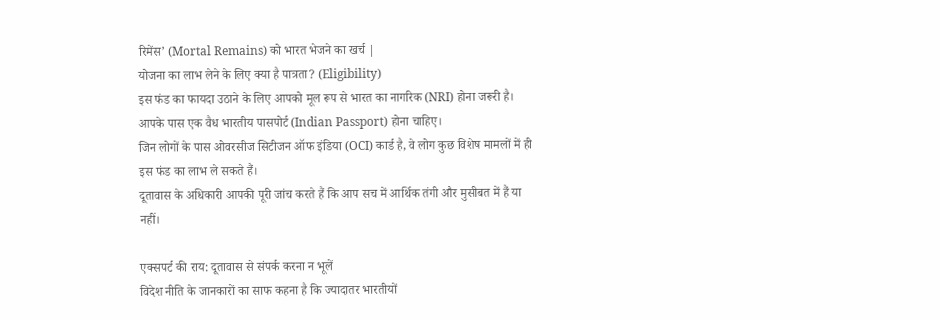रिमेंस’ (Mortal Remains) को भारत भेजने का खर्च |
योजना का लाभ लेने के लिए क्या है पात्रता? (Eligibility)
इस फंड का फायदा उठाने के लिए आपको मूल रूप से भारत का नागरिक (NRI) होना जरूरी है।
आपके पास एक वैध भारतीय पासपोर्ट (Indian Passport) होना चाहिए।
जिन लोगों के पास ओवरसीज सिटीजन ऑफ इंडिया (OCI) कार्ड है, वे लोग कुछ विशेष मामलों में ही इस फंड का लाभ ले सकते हैं।
दूतावास के अधिकारी आपकी पूरी जांच करते हैं कि आप सच में आर्थिक तंगी और मुसीबत में हैं या नहीं।

एक्सपर्ट की राय: दूतावास से संपर्क करना न भूलें
विदेश नीति के जानकारों का साफ कहना है कि ज्यादातर भारतीयों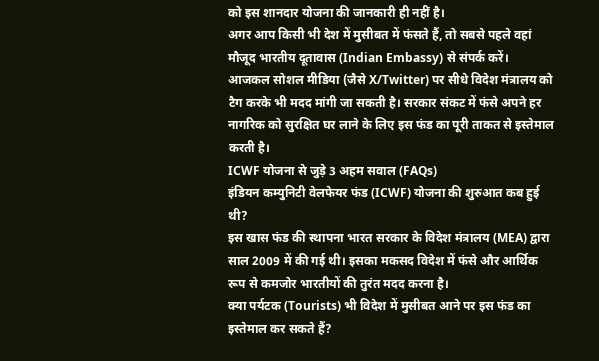को इस शानदार योजना की जानकारी ही नहीं है।
अगर आप किसी भी देश में मुसीबत में फंसते हैं, तो सबसे पहले वहां मौजूद भारतीय दूतावास (Indian Embassy) से संपर्क करें।
आजकल सोशल मीडिया (जैसे X/Twitter) पर सीधे विदेश मंत्रालय को टैग करके भी मदद मांगी जा सकती है। सरकार संकट में फंसे अपने हर नागरिक को सुरक्षित घर लाने के लिए इस फंड का पूरी ताकत से इस्तेमाल करती है।
ICWF योजना से जुड़े 3 अहम सवाल (FAQs)
इंडियन कम्युनिटी वेलफेयर फंड (ICWF) योजना की शुरुआत कब हुई थी?
इस खास फंड की स्थापना भारत सरकार के विदेश मंत्रालय (MEA) द्वारा साल 2009 में की गई थी। इसका मकसद विदेश में फंसे और आर्थिक रूप से कमजोर भारतीयों की तुरंत मदद करना है।
क्या पर्यटक (Tourists) भी विदेश में मुसीबत आने पर इस फंड का इस्तेमाल कर सकते हैं?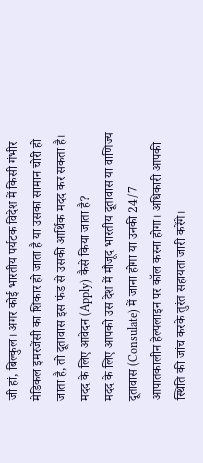जी हां, बिल्कुल। अगर कोई भारतीय पर्यटक विदेश में किसी गंभीर मेडिकल इमरजेंसी का शिकार हो जाता है या उसका सामान चोरी हो जाता है, तो दूतावास इस फंड से उसकी आर्थिक मदद कर सकता है।
मदद के लिए आवेदन (Apply) कैसे किया जाता है?
मदद के लिए आपको उस देश में मौजूद भारतीय दूतावास या वाणिज्य दूतावास (Consulate) में जाना होगा या उनकी 24/7 आपातकालीन हेल्पलाइन पर कॉल करना होगा। अधिकारी आपकी स्थिति की जांच करके तुरंत सहायता जारी करेंगे।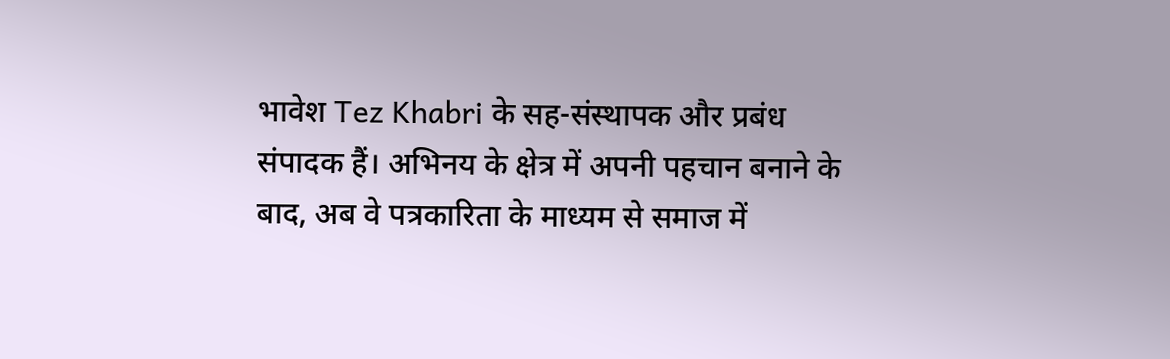भावेश Tez Khabri के सह-संस्थापक और प्रबंध संपादक हैं। अभिनय के क्षेत्र में अपनी पहचान बनाने के बाद, अब वे पत्रकारिता के माध्यम से समाज में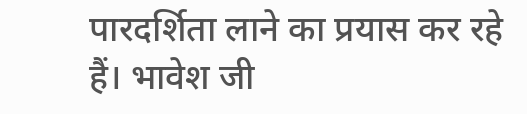पारदर्शिता लाने का प्रयास कर रहे हैं। भावेश जी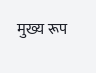मुख्य रूप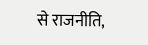से राजनीति,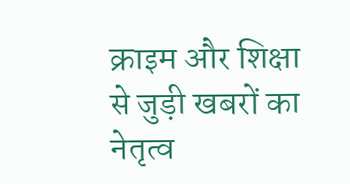क्राइम और शिक्षा से जुड़ी खबरों का नेतृत्व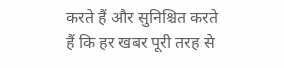करते हैं और सुनिश्चित करते हैं कि हर खबर पूरी तरह से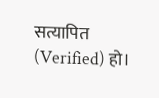सत्यापित (Verified) हो।